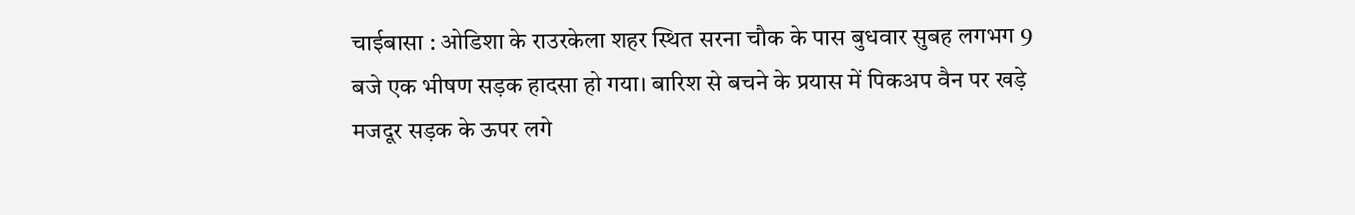चाईबासा : ओडिशा के राउरकेला शहर स्थित सरना चौक के पास बुधवार सुबह लगभग 9 बजे एक भीषण सड़क हादसा हो गया। बारिश से बचने के प्रयास में पिकअप वैन पर खड़े मजदूर सड़क के ऊपर लगे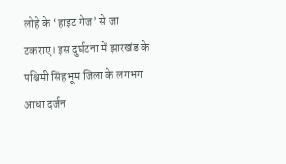लोहे के ‘हाइट गेज’ से जा टकराए। इस दुर्घटना में झारखंड के पश्चिमी सिंहभूम जिला के लगभग आधा दर्जन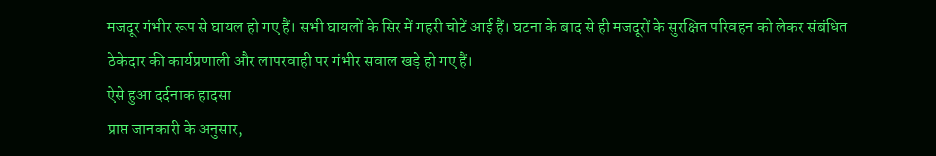मजदूर गंभीर रूप से घायल हो गए हैं। सभी घायलों के सिर में गहरी चोटें आई हैं। घटना के बाद से ही मजदूरों के सुरक्षित परिवहन को लेकर संबंधित ठेकेदार की कार्यप्रणाली और लापरवाही पर गंभीर सवाल खड़े हो गए हैं।
ऐसे हुआ दर्दनाक हादसा
प्राप्त जानकारी के अनुसार,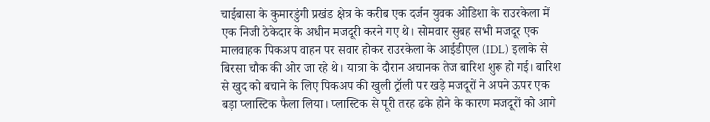चाईबासा के कुमारडुंगी प्रखंड क्षेत्र के करीब एक दर्जन युवक ओडिशा के राउरकेला में एक निजी ठेकेदार के अधीन मजदूरी करने गए थे। सोमवार सुबह सभी मजदूर एक मालवाहक पिकअप वाहन पर सवार होकर राउरकेला के आईडीएल (IDL) इलाके से बिरसा चौक की ओर जा रहे थे। यात्रा के दौरान अचानक तेज बारिश शुरू हो गई। बारिश से खुद को बचाने के लिए पिकअप की खुली ट्रॉली पर खड़े मजदूरों ने अपने ऊपर एक बड़ा प्लास्टिक फैला लिया। प्लास्टिक से पूरी तरह ढके होने के कारण मजदूरों को आगे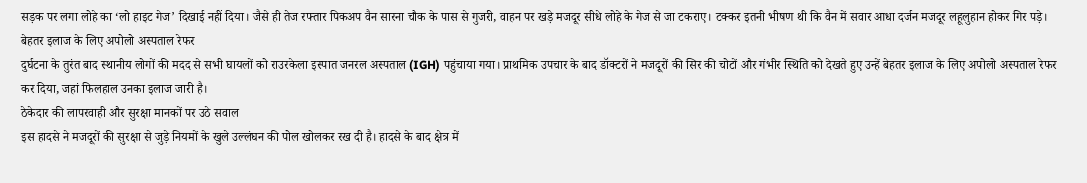सड़क पर लगा लोहे का ‘लो हाइट गेज’ दिखाई नहीं दिया। जैसे ही तेज रफ्तार पिकअप वैन सारना चौक के पास से गुजरी, वाहन पर खड़े मजदूर सीधे लोहे के गेज से जा टकराए। टक्कर इतनी भीषण थी कि वैन में सवार आधा दर्जन मजदूर लहूलुहान होकर गिर पड़े।
बेहतर इलाज के लिए अपोलो अस्पताल रेफर
दुर्घटना के तुरंत बाद स्थानीय लोगों की मदद से सभी घायलों को राउरकेला इस्पात जनरल अस्पताल (IGH) पहुंचाया गया। प्राथमिक उपचार के बाद डॉक्टरों ने मजदूरों की सिर की चोटों और गंभीर स्थिति को देखते हुए उन्हें बेहतर इलाज के लिए अपोलो अस्पताल रेफर कर दिया, जहां फिलहाल उनका इलाज जारी है।
ठेकेदार की लापरवाही और सुरक्षा मानकों पर उठे सवाल
इस हादसे ने मजदूरों की सुरक्षा से जुड़े नियमों के खुले उल्लंघन की पोल खोलकर रख दी है। हादसे के बाद क्षेत्र में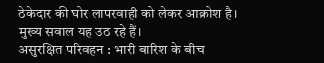ठेकेदार की घोर लापरवाही को लेकर आक्रोश है। मुख्य सवाल यह उठ रहे हैं।
असुरक्षित परिवहन : भारी बारिश के बीच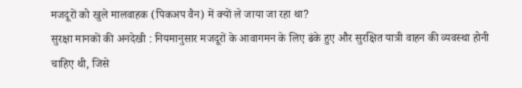मजदूरों को खुले मालवाहक (पिकअप वैन) में क्यों ले जाया जा रहा था?
सुरक्षा मानकों की अनदेखी : नियमानुसार मजदूरों के आवागमन के लिए ढंके हुए और सुरक्षित यात्री वाहन की व्यवस्था होनी चाहिए थी, जिसे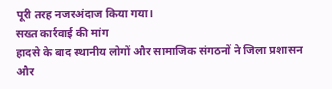पूरी तरह नजरअंदाज किया गया।
सख्त कार्रवाई की मांग
हादसे के बाद स्थानीय लोगों और सामाजिक संगठनों ने जिला प्रशासन और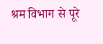श्रम विभाग से पूरे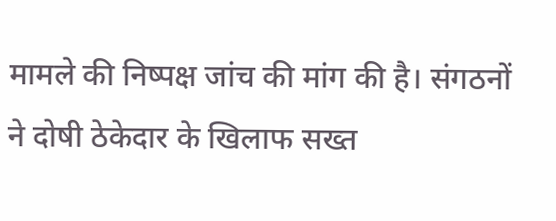मामले की निष्पक्ष जांच की मांग की है। संगठनों ने दोषी ठेकेदार के खिलाफ सख्त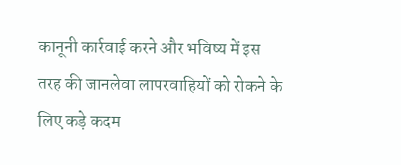कानूनी कार्रवाई करने और भविष्य में इस तरह की जानलेवा लापरवाहियों को रोकने के लिए कड़े कदम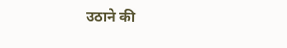उठाने की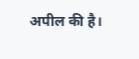अपील की है।